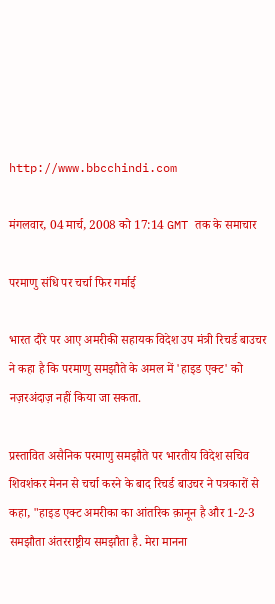http://www.bbcchindi.com

मंगलवार, 04 मार्च, 2008 को 17:14 GMT तक के समाचार

परमाणु संधि पर चर्चा फिर गर्माई

भारत दौरे पर आए अमरीकी सहायक विदेश उप मंत्री रिचर्ड बाउचर ने कहा है कि परमाणु समझौते के अमल में 'हाइड एक्ट' को नज़रअंदाज़ नहीं किया जा सकता.

प्रस्तावित असैनिक परमाणु समझौते पर भारतीय विदेश सचिव शिवशंकर मेनन से चर्चा करने के बाद रिचर्ड बाउचर ने पत्रकारों से कहा, "हाइड एक्ट अमरीका का आंतरिक क़ानून है और 1-2-3 समझौता अंतरराष्ट्रीय समझौता है. मेरा मानना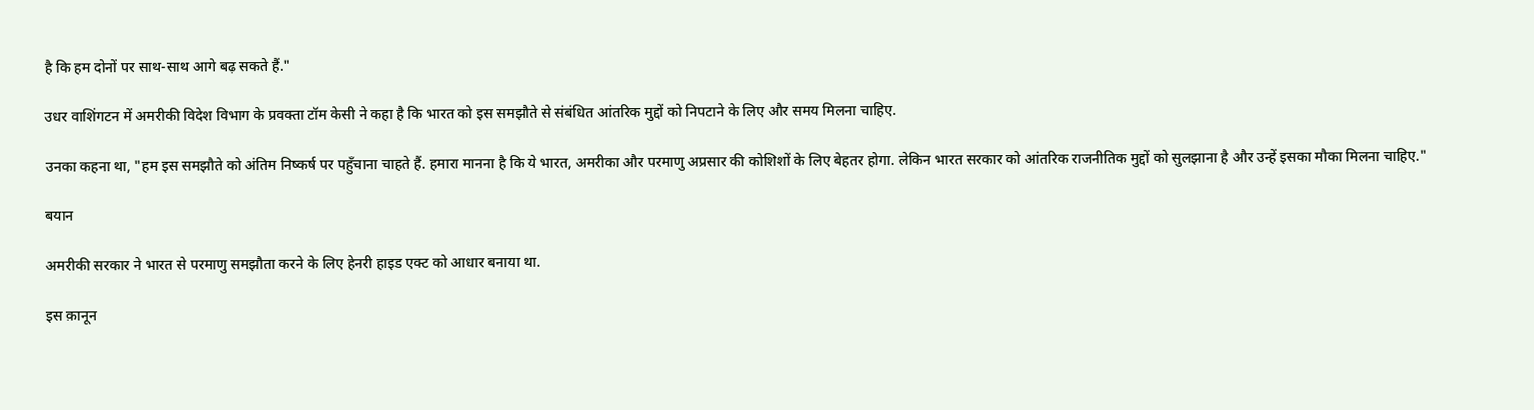है कि हम दोनों पर साथ-साथ आगे बढ़ सकते हैं."

उधर वाशिंगटन में अमरीकी विदेश विभाग के प्रवक्ता टॉम केसी ने कहा है कि भारत को इस समझौते से संबंधित आंतरिक मुद्दों को निपटाने के लिए और समय मिलना चाहिए.

उनका कहना था, "हम इस समझौते को अंतिम निष्कर्ष पर पहुँचाना चाहते हैं. हमारा मानना है कि ये भारत, अमरीका और परमाणु अप्रसार की कोशिशों के लिए बेहतर होगा. लेकिन भारत सरकार को आंतरिक राजनीतिक मुद्दों को सुलझाना है और उन्हें इसका मौका मिलना चाहिए."

बयान

अमरीकी सरकार ने भारत से परमाणु समझौता करने के लिए हेनरी हाइड एक्ट को आधार बनाया था.

इस क़ानून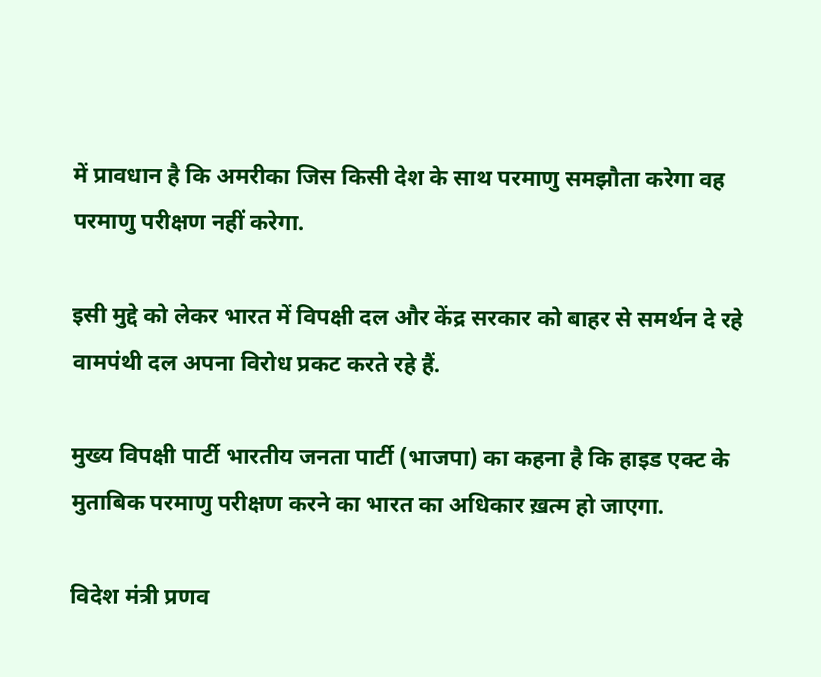में प्रावधान है कि अमरीका जिस किसी देश के साथ परमाणु समझौता करेगा वह परमाणु परीक्षण नहीं करेगा.

इसी मुद्दे को लेकर भारत में विपक्षी दल और केंद्र सरकार को बाहर से समर्थन दे रहे वामपंथी दल अपना विरोध प्रकट करते रहे हैं.

मुख्य विपक्षी पार्टी भारतीय जनता पार्टी (भाजपा) का कहना है कि हाइड एक्ट के मुताबिक परमाणु परीक्षण करने का भारत का अधिकार ख़त्म हो जाएगा.

विदेश मंत्री प्रणव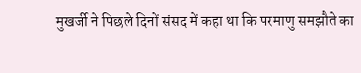मुखर्जी ने पिछले दिनों संसद में कहा था कि परमाणु समझौते का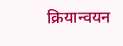क्रियान्वयन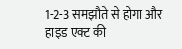1-2-3 समझौते से होगा और हाइड एक्ट की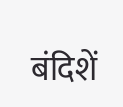बंदिशें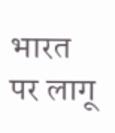भारत पर लागू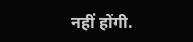नहीं होंगी.